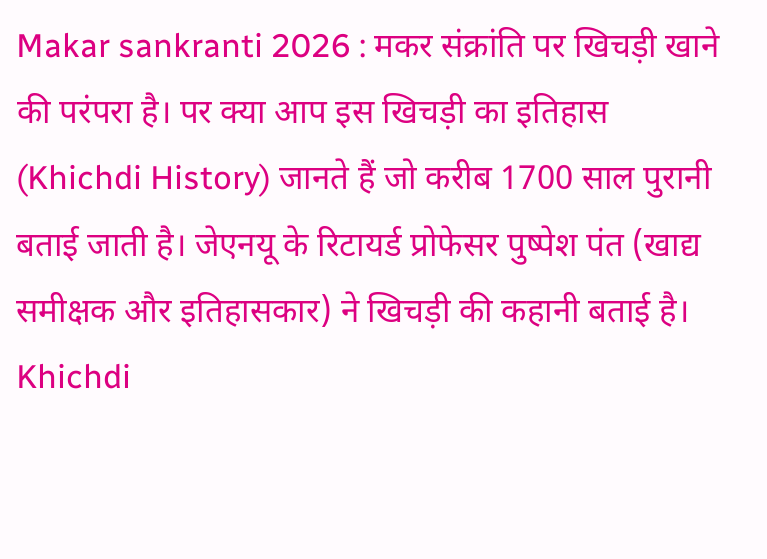Makar sankranti 2026 : मकर संक्रांति पर खिचड़ी खाने की परंपरा है। पर क्या आप इस खिचड़ी का इतिहास (Khichdi History) जानते हैं जो करीब 1700 साल पुरानी बताई जाती है। जेएनयू के रिटायर्ड प्रोफेसर पुष्पेश पंत (खाद्य समीक्षक और इतिहासकार) ने खिचड़ी की कहानी बताई है।
Khichdi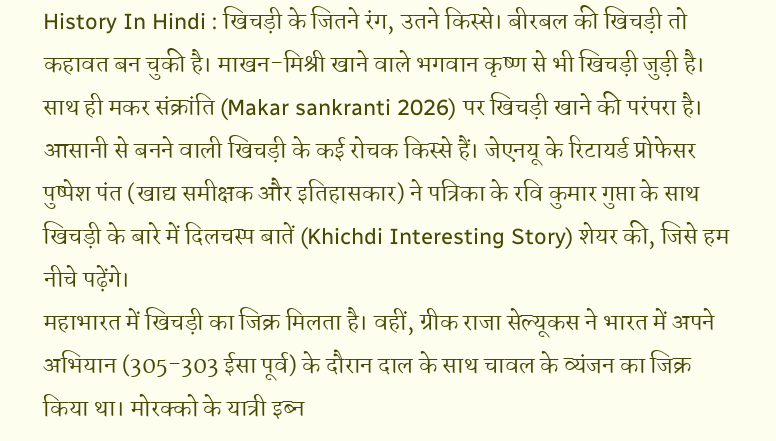History In Hindi : खिचड़ी के जितने रंग, उतने किस्से। बीरबल की खिचड़ी तो कहावत बन चुकी है। माखन-मिश्री खाने वाले भगवान कृष्ण से भी खिचड़ी जुड़ी है। साथ ही मकर संक्रांति (Makar sankranti 2026) पर खिचड़ी खाने की परंपरा है। आसानी से बनने वाली खिचड़ी के कई रोचक किस्से हैं। जेएनयू के रिटायर्ड प्रोफेसर पुष्पेश पंत (खाद्य समीक्षक और इतिहासकार) ने पत्रिका के रवि कुमार गुप्ता के साथ खिचड़ी के बारे में दिलचस्प बातें (Khichdi Interesting Story) शेयर की, जिसे हम नीचे पढ़ेंगे।
महाभारत में खिचड़ी का जिक्र मिलता है। वहीं, ग्रीक राजा सेल्यूकस ने भारत में अपने अभियान (305-303 ईसा पूर्व) के दौरान दाल के साथ चावल के व्यंजन का जिक्र किया था। मोरक्को के यात्री इब्न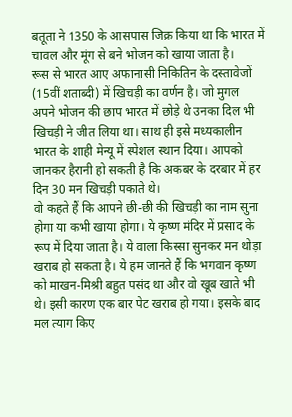बतूता ने 1350 के आसपास जिक्र किया था कि भारत में चावल और मूंग से बने भोजन को खाया जाता है।
रूस से भारत आए अफानासी निकितिन के दस्तावेजों (15वीं शताब्दी) में खिचड़ी का वर्णन है। जो मुगल अपने भोजन की छाप भारत में छोड़े थे उनका दिल भी खिचड़ी ने जीत लिया था। साथ ही इसे मध्यकालीन भारत के शाही मेन्यू में स्पेशल स्थान दिया। आपको जानकर हैरानी हो सकती है कि अकबर के दरबार में हर दिन 30 मन खिचड़ी पकाते थे।
वो कहते हैं कि आपने छी-छी की खिचड़ी का नाम सुना होगा या कभी खाया होगा। ये कृष्ण मंदिर में प्रसाद के रूप में दिया जाता है। ये वाला किस्सा सुनकर मन थोड़ा खराब हो सकता है। ये हम जानते हैं कि भगवान कृष्ण को माखन-मिश्री बहुत पसंद था और वो खूब खाते भी थे। इसी कारण एक बार पेट खराब हो गया। इसके बाद मल त्याग किए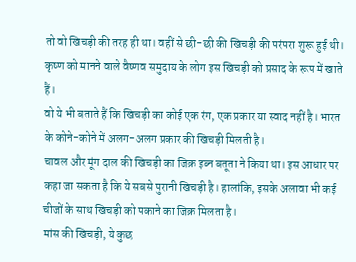तो वो खिचड़ी की तरह ही था। वहीं से छी-छी की खिचड़ी की परंपरा शुरू हुई थी। कृष्ण को मानने वाले वैष्णव समुदाय के लोग इस खिचड़ी को प्रसाद के रूप में खाते हैं।
वो ये भी बताते हैं कि खिचड़ी का कोई एक रंग, एक प्रकार या स्वाद नहीं है। भारत के कोने-कोने में अलग-अलग प्रकार की खिचड़ी मिलती है।
चावल और मूंग दाल की खिचड़ी का जिक्र इब्न बतूता ने किया था। इस आधार पर कहा जा सकता है कि ये सबसे पुरानी खिचड़ी है। हालांकि, इसके अलावा भी कई चीजों के साथ खिचड़ी को पकाने का जिक्र मिलता है।
मांस की खिचड़ी, ये कुछ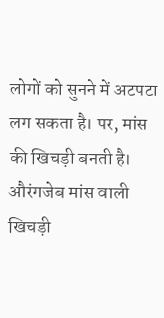लोगों को सुनने में अटपटा लग सकता है। पर, मांस की खिचड़ी बनती है। औरंगजेब मांस वाली खिचड़ी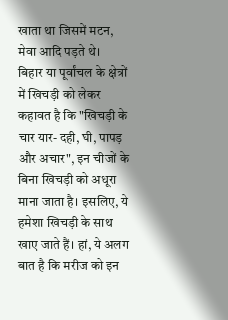खाता था जिसमें मटन, मेवा आदि पड़ते थे।
बिहार या पूर्वांचल के क्षेत्रों में खिचड़ी को लेकर कहावत है कि "खिचड़ी के चार यार- दही, घी, पापड़ और अचार", इन चीजों के बिना खिचड़ी को अधूरा माना जाता है। इसलिए, ये हमेशा खिचड़ी के साथ खाए जाते हैं। हां, ये अलग बात है कि मरीज को इन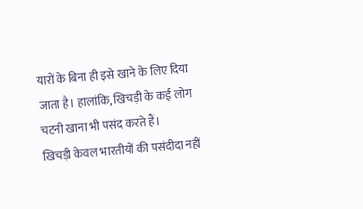यारों के बिना ही इसे खाने के लिए दिया जाता है। हालांकि, खिचड़ी के कई लोग चटनी खाना भी पसंद करते हैं।
खिचड़ी केवल भारतीयों की पसंदीदा नहीं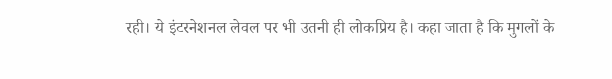रही। ये इंटरनेशनल लेवल पर भी उतनी ही लोकप्रिय है। कहा जाता है कि मुगलों के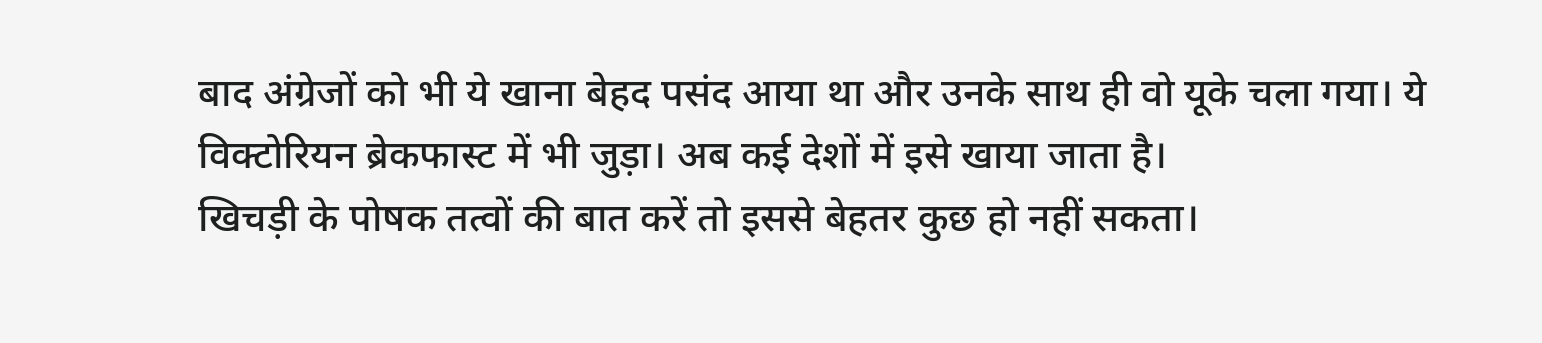बाद अंग्रेजों को भी ये खाना बेहद पसंद आया था और उनके साथ ही वो यूके चला गया। ये विक्टोरियन ब्रेकफास्ट में भी जुड़ा। अब कई देशों में इसे खाया जाता है।
खिचड़ी के पोषक तत्वों की बात करें तो इससे बेहतर कुछ हो नहीं सकता।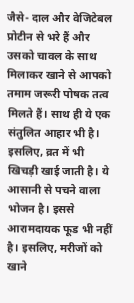जैसे- दाल और वेजिटेबल प्रोटीन से भरे हैं और उसको चावल के साथ मिलाकर खाने से आपको तमाम जरूरी पोषक तत्व मिलते हैं। साथ ही ये एक संतुलित आहार भी है। इसलिए, व्रत में भी खिचड़ी खाई जाती है। ये आसानी से पचने वाला भोजन है। इससे आरामदायक फूड भी नहीं है। इसलिए, मरीजों को खाने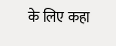के लिए कहा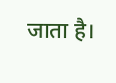जाता है।